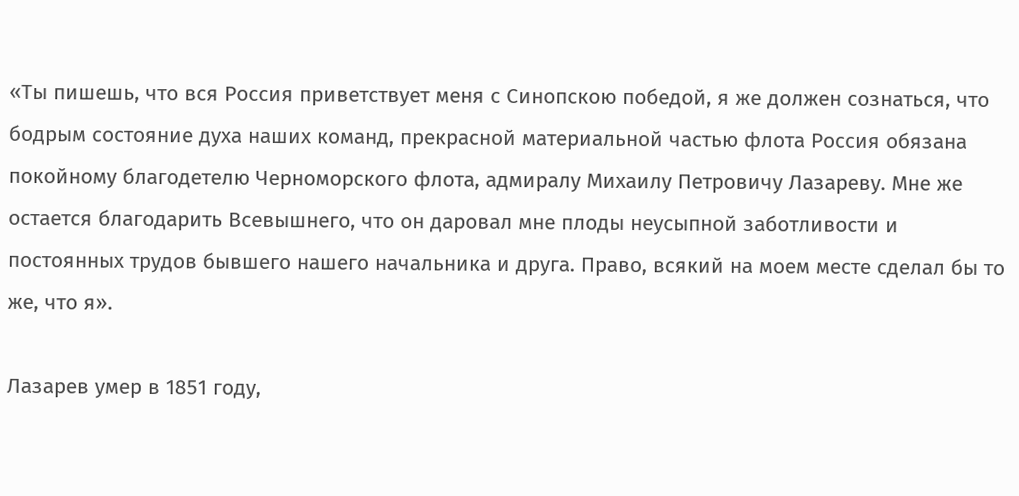«Ты пишешь, что вся Россия приветствует меня с Синопскою победой, я же должен сознаться, что бодрым состояние духа наших команд, прекрасной материальной частью флота Россия обязана покойному благодетелю Черноморского флота, адмиралу Михаилу Петровичу Лазареву. Мне же остается благодарить Всевышнего, что он даровал мне плоды неусыпной заботливости и постоянных трудов бывшего нашего начальника и друга. Право, всякий на моем месте сделал бы то же, что я».

Лазарев умер в 1851 году,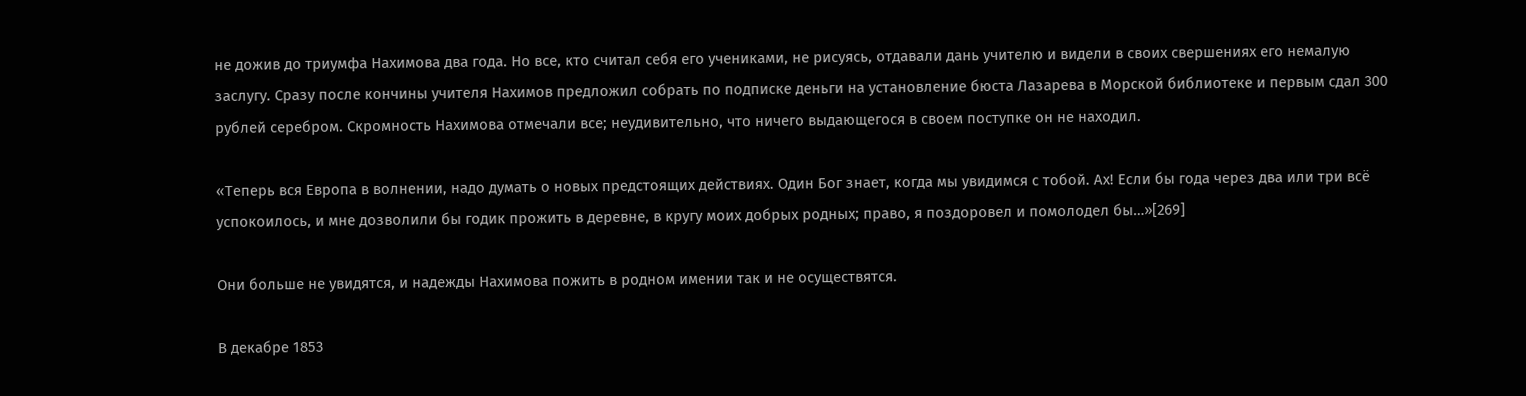не дожив до триумфа Нахимова два года. Но все, кто считал себя его учениками, не рисуясь, отдавали дань учителю и видели в своих свершениях его немалую заслугу. Сразу после кончины учителя Нахимов предложил собрать по подписке деньги на установление бюста Лазарева в Морской библиотеке и первым сдал 300 рублей серебром. Скромность Нахимова отмечали все; неудивительно, что ничего выдающегося в своем поступке он не находил.

«Теперь вся Европа в волнении, надо думать о новых предстоящих действиях. Один Бог знает, когда мы увидимся с тобой. Ах! Если бы года через два или три всё успокоилось, и мне дозволили бы годик прожить в деревне, в кругу моих добрых родных; право, я поздоровел и помолодел бы…»[269]

Они больше не увидятся, и надежды Нахимова пожить в родном имении так и не осуществятся.

В декабре 1853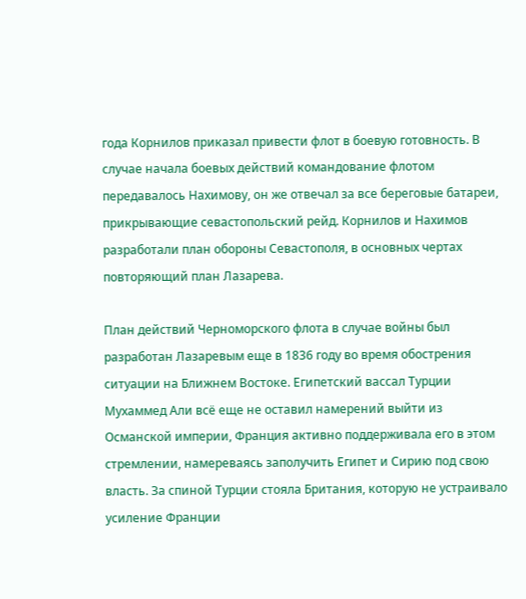года Корнилов приказал привести флот в боевую готовность. В случае начала боевых действий командование флотом передавалось Нахимову, он же отвечал за все береговые батареи, прикрывающие севастопольский рейд. Корнилов и Нахимов разработали план обороны Севастополя, в основных чертах повторяющий план Лазарева.

План действий Черноморского флота в случае войны был разработан Лазаревым еще в 1836 году во время обострения ситуации на Ближнем Востоке. Египетский вассал Турции Мухаммед Али всё еще не оставил намерений выйти из Османской империи, Франция активно поддерживала его в этом стремлении, намереваясь заполучить Египет и Сирию под свою власть. За спиной Турции стояла Британия, которую не устраивало усиление Франции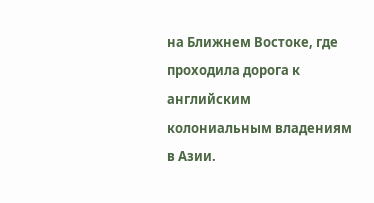на Ближнем Востоке, где проходила дорога к английским колониальным владениям в Азии.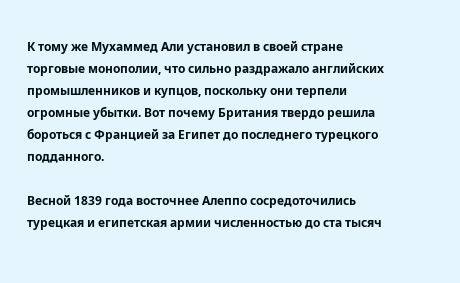К тому же Мухаммед Али установил в своей стране торговые монополии, что сильно раздражало английских промышленников и купцов, поскольку они терпели огромные убытки. Вот почему Британия твердо решила бороться с Францией за Египет до последнего турецкого подданного.

Весной 1839 года восточнее Алеппо сосредоточились турецкая и египетская армии численностью до ста тысяч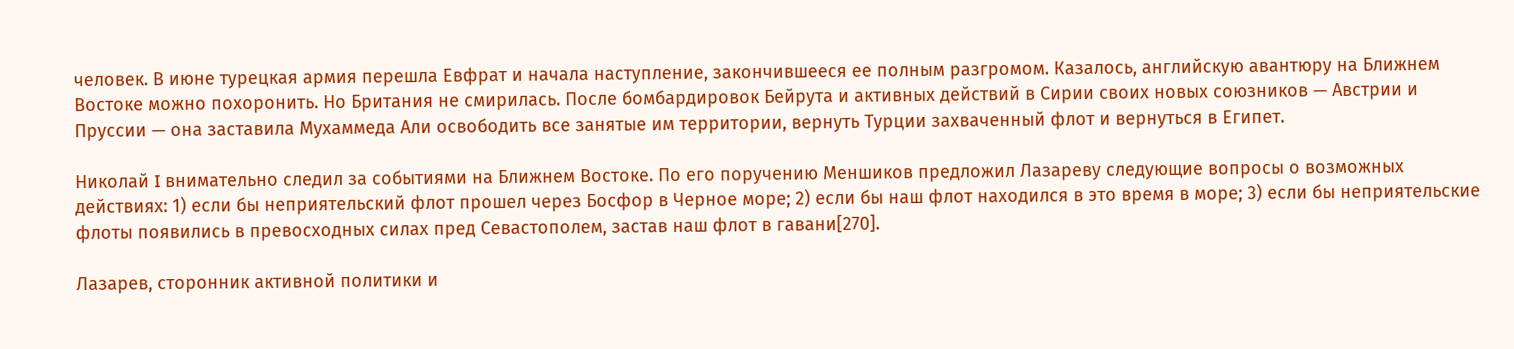человек. В июне турецкая армия перешла Евфрат и начала наступление, закончившееся ее полным разгромом. Казалось, английскую авантюру на Ближнем Востоке можно похоронить. Но Британия не смирилась. После бомбардировок Бейрута и активных действий в Сирии своих новых союзников — Австрии и Пруссии — она заставила Мухаммеда Али освободить все занятые им территории, вернуть Турции захваченный флот и вернуться в Египет.

Николай I внимательно следил за событиями на Ближнем Востоке. По его поручению Меншиков предложил Лазареву следующие вопросы о возможных действиях: 1) если бы неприятельский флот прошел через Босфор в Черное море; 2) если бы наш флот находился в это время в море; 3) если бы неприятельские флоты появились в превосходных силах пред Севастополем, застав наш флот в гавани[270].

Лазарев, сторонник активной политики и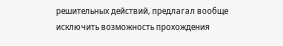решительных действий, предлагал вообще исключить возможность прохождения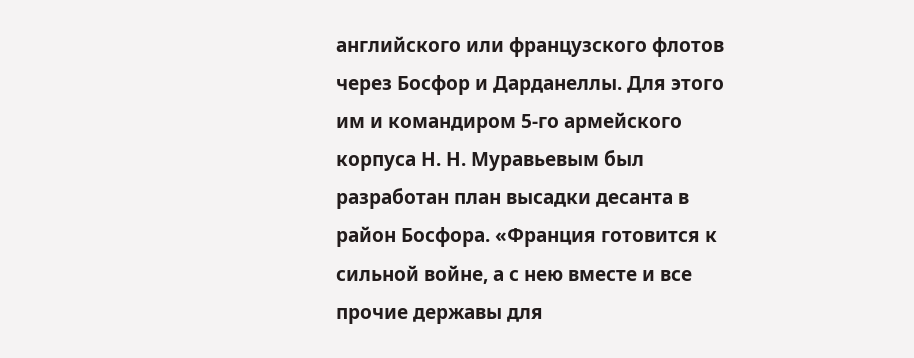английского или французского флотов через Босфор и Дарданеллы. Для этого им и командиром 5-го армейского корпуса Н. Н. Муравьевым был разработан план высадки десанта в район Босфора. «Франция готовится к сильной войне, а с нею вместе и все прочие державы для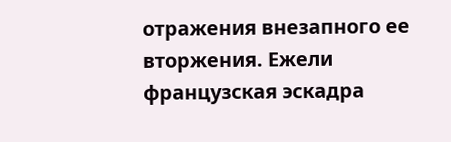отражения внезапного ее вторжения. Ежели французская эскадра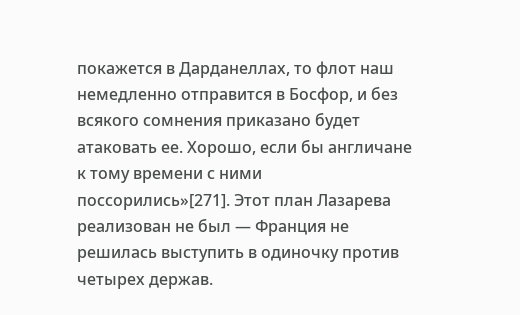покажется в Дарданеллах, то флот наш немедленно отправится в Босфор, и без всякого сомнения приказано будет атаковать ее. Хорошо, если бы англичане к тому времени с ними поссорились»[271]. Этот план Лазарева реализован не был — Франция не решилась выступить в одиночку против четырех держав.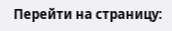Перейти на страницу: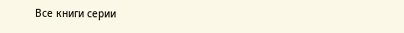Все книги серии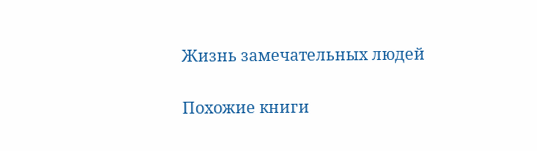Жизнь замечательных людей

Похожие книги